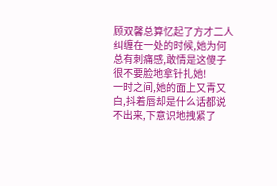顾双馨总算忆起了方才二人纠缠在一处的时候,她为何总有刺痛感,敢情是这傻子很不要脸地拿针扎她!
一时之间,她的面上又青又白,抖着唇却是什么话都说不出来,下意识地拽紧了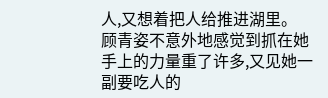人,又想着把人给推进湖里。
顾青姿不意外地感觉到抓在她手上的力量重了许多,又见她一副要吃人的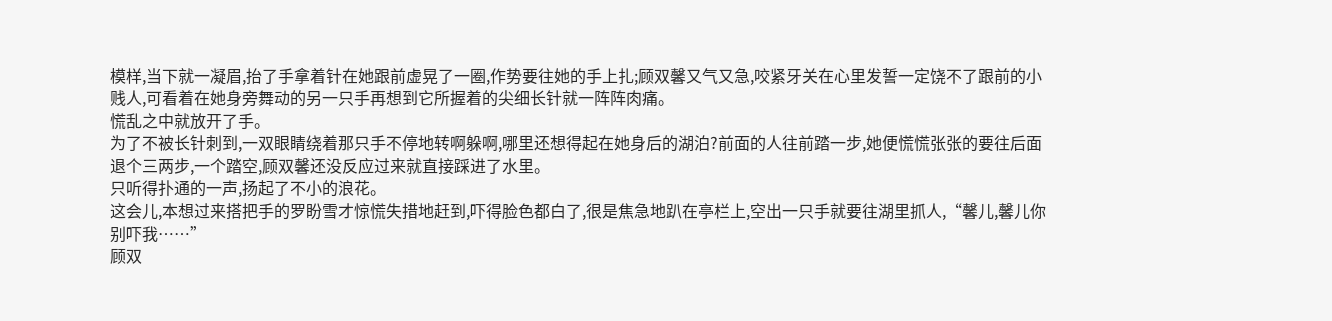模样,当下就一凝眉,抬了手拿着针在她跟前虚晃了一圈,作势要往她的手上扎;顾双馨又气又急,咬紧牙关在心里发誓一定饶不了跟前的小贱人,可看着在她身旁舞动的另一只手再想到它所握着的尖细长针就一阵阵肉痛。
慌乱之中就放开了手。
为了不被长针刺到,一双眼睛绕着那只手不停地转啊躲啊,哪里还想得起在她身后的湖泊?前面的人往前踏一步,她便慌慌张张的要往后面退个三两步,一个踏空,顾双馨还没反应过来就直接踩进了水里。
只听得扑通的一声,扬起了不小的浪花。
这会儿,本想过来搭把手的罗盼雪才惊慌失措地赶到,吓得脸色都白了,很是焦急地趴在亭栏上,空出一只手就要往湖里抓人,“馨儿,馨儿你别吓我……”
顾双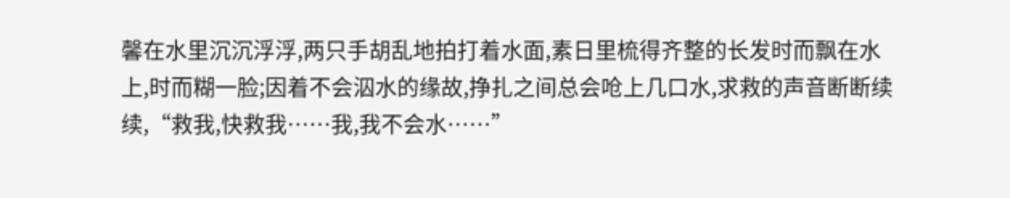馨在水里沉沉浮浮,两只手胡乱地拍打着水面,素日里梳得齐整的长发时而飘在水上,时而糊一脸;因着不会泅水的缘故,挣扎之间总会呛上几口水,求救的声音断断续续,“救我,快救我……我,我不会水……”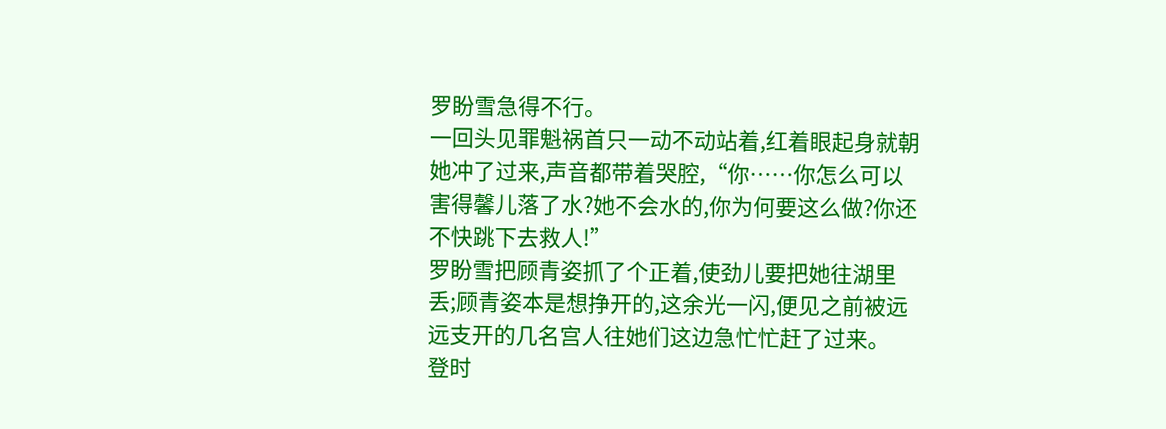罗盼雪急得不行。
一回头见罪魁祸首只一动不动站着,红着眼起身就朝她冲了过来,声音都带着哭腔,“你……你怎么可以害得馨儿落了水?她不会水的,你为何要这么做?你还不快跳下去救人!”
罗盼雪把顾青姿抓了个正着,使劲儿要把她往湖里丢;顾青姿本是想挣开的,这余光一闪,便见之前被远远支开的几名宫人往她们这边急忙忙赶了过来。
登时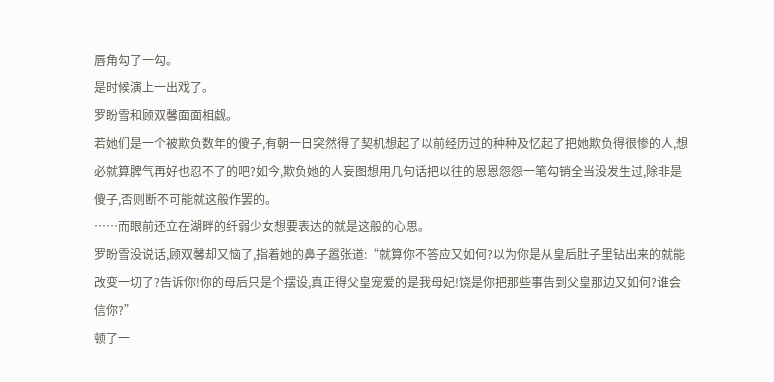唇角勾了一勾。
是时候演上一出戏了。
罗盼雪和顾双馨面面相觑。
若她们是一个被欺负数年的傻子,有朝一日突然得了契机想起了以前经历过的种种及忆起了把她欺负得很惨的人,想必就算脾气再好也忍不了的吧?如今,欺负她的人妄图想用几句话把以往的恩恩怨怨一笔勾销全当没发生过,除非是傻子,否则断不可能就这般作罢的。
……而眼前还立在湖畔的纤弱少女想要表达的就是这般的心思。
罗盼雪没说话,顾双馨却又恼了,指着她的鼻子嚣张道:“就算你不答应又如何?以为你是从皇后肚子里钻出来的就能改变一切了?告诉你!你的母后只是个摆设,真正得父皇宠爱的是我母妃!饶是你把那些事告到父皇那边又如何?谁会信你?”
顿了一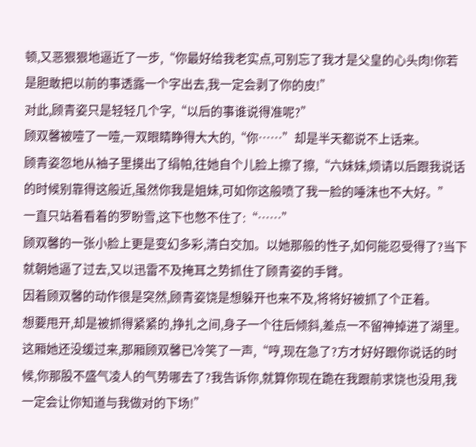顿,又恶狠狠地逼近了一步,“你最好给我老实点,可别忘了我才是父皇的心头肉!你若是胆敢把以前的事透露一个字出去,我一定会剥了你的皮!”
对此,顾青姿只是轻轻几个字,“以后的事谁说得准呢?”
顾双馨被噎了一噎,一双眼睛睁得大大的,“你……”却是半天都说不上话来。
顾青姿忽地从袖子里摸出了绢帕,往她自个儿脸上擦了擦,“六妹妹,烦请以后跟我说话的时候别靠得这般近,虽然你我是姐妹,可如你这般喷了我一脸的唾沫也不大好。”
一直只站着看着的罗盼雪,这下也憋不住了:“……”
顾双馨的一张小脸上更是变幻多彩,清白交加。以她那般的性子,如何能忍受得了?当下就朝她逼了过去,又以迅雷不及掩耳之势抓住了顾青姿的手臂。
因着顾双馨的动作很是突然,顾青姿饶是想躲开也来不及,将将好被抓了个正着。
想要甩开,却是被抓得紧紧的,挣扎之间,身子一个往后倾斜,差点一不留神掉进了湖里。
这厢她还没缓过来,那厢顾双馨已冷笑了一声,“哼,现在急了?方才好好跟你说话的时候,你那股不盛气凌人的气势哪去了?我告诉你,就算你现在跪在我跟前求饶也没用,我一定会让你知道与我做对的下场!”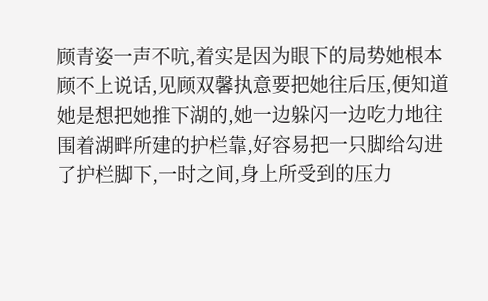顾青姿一声不吭,着实是因为眼下的局势她根本顾不上说话,见顾双馨执意要把她往后压,便知道她是想把她推下湖的,她一边躲闪一边吃力地往围着湖畔所建的护栏靠,好容易把一只脚给勾进了护栏脚下,一时之间,身上所受到的压力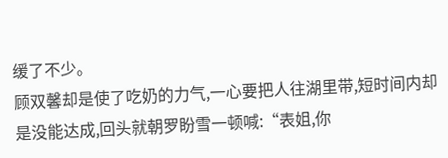缓了不少。
顾双馨却是使了吃奶的力气,一心要把人往湖里带,短时间内却是没能达成,回头就朝罗盼雪一顿喊:“表姐,你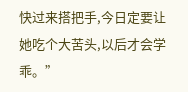快过来搭把手,今日定要让她吃个大苦头,以后才会学乖。”